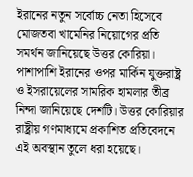ইরানের নতুন সর্বোচ্চ নেতা হিসেবে মোজতবা খামেনির নিয়োগের প্রতি সমর্থন জানিয়েছে উত্তর কোরিয়া। পাশাপাশি ইরানের ওপর মার্কিন যুক্তরাষ্ট্র ও ইসরায়েলের সামরিক হামলার তীব্র নিন্দা জানিয়েছে দেশটি। উত্তর কোরিয়ার রাষ্ট্রীয় গণমাধ্যমে প্রকাশিত প্রতিবেদনে এই অবস্থান তুলে ধরা হয়েছে।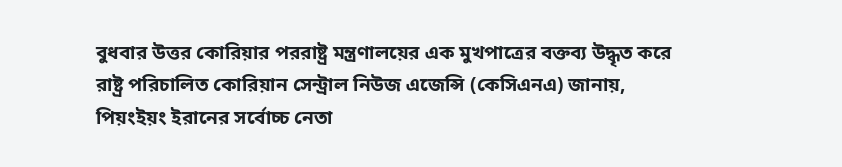বুধবার উত্তর কোরিয়ার পররাষ্ট্র মন্ত্রণালয়ের এক মুখপাত্রের বক্তব্য উদ্ধৃত করে রাষ্ট্র পরিচালিত কোরিয়ান সেন্ট্রাল নিউজ এজেন্সি (কেসিএনএ) জানায়, পিয়ংইয়ং ইরানের সর্বোচ্চ নেতা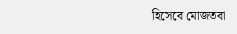হিসেবে মোজতবা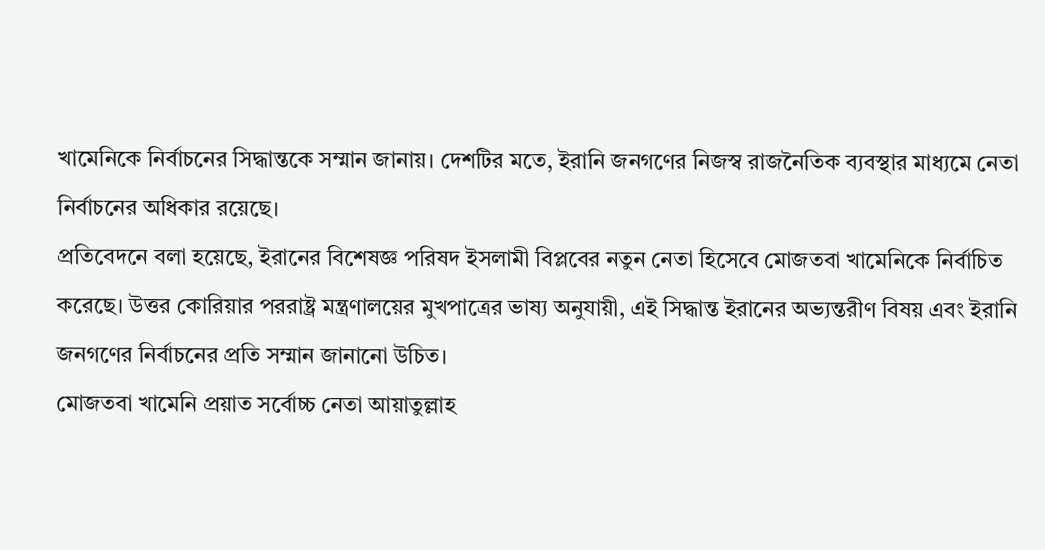খামেনিকে নির্বাচনের সিদ্ধান্তকে সম্মান জানায়। দেশটির মতে, ইরানি জনগণের নিজস্ব রাজনৈতিক ব্যবস্থার মাধ্যমে নেতা নির্বাচনের অধিকার রয়েছে।
প্রতিবেদনে বলা হয়েছে, ইরানের বিশেষজ্ঞ পরিষদ ইসলামী বিপ্লবের নতুন নেতা হিসেবে মোজতবা খামেনিকে নির্বাচিত করেছে। উত্তর কোরিয়ার পররাষ্ট্র মন্ত্রণালয়ের মুখপাত্রের ভাষ্য অনুযায়ী, এই সিদ্ধান্ত ইরানের অভ্যন্তরীণ বিষয় এবং ইরানি জনগণের নির্বাচনের প্রতি সম্মান জানানো উচিত।
মোজতবা খামেনি প্রয়াত সর্বোচ্চ নেতা আয়াতুল্লাহ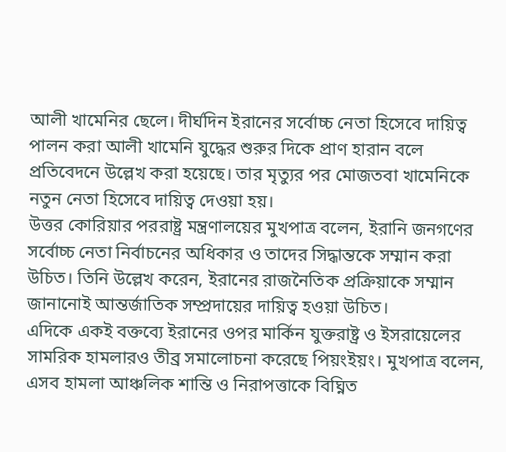আলী খামেনির ছেলে। দীর্ঘদিন ইরানের সর্বোচ্চ নেতা হিসেবে দায়িত্ব পালন করা আলী খামেনি যুদ্ধের শুরুর দিকে প্রাণ হারান বলে প্রতিবেদনে উল্লেখ করা হয়েছে। তার মৃত্যুর পর মোজতবা খামেনিকে নতুন নেতা হিসেবে দায়িত্ব দেওয়া হয়।
উত্তর কোরিয়ার পররাষ্ট্র মন্ত্রণালয়ের মুখপাত্র বলেন, ইরানি জনগণের সর্বোচ্চ নেতা নির্বাচনের অধিকার ও তাদের সিদ্ধান্তকে সম্মান করা উচিত। তিনি উল্লেখ করেন, ইরানের রাজনৈতিক প্রক্রিয়াকে সম্মান জানানোই আন্তর্জাতিক সম্প্রদায়ের দায়িত্ব হওয়া উচিত।
এদিকে একই বক্তব্যে ইরানের ওপর মার্কিন যুক্তরাষ্ট্র ও ইসরায়েলের সামরিক হামলারও তীব্র সমালোচনা করেছে পিয়ংইয়ং। মুখপাত্র বলেন, এসব হামলা আঞ্চলিক শান্তি ও নিরাপত্তাকে বিঘ্নিত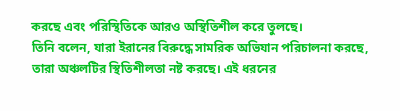করছে এবং পরিস্থিতিকে আরও অস্থিতিশীল করে তুলছে।
তিনি বলেন, যারা ইরানের বিরুদ্ধে সামরিক অভিযান পরিচালনা করছে, তারা অঞ্চলটির স্থিতিশীলতা নষ্ট করছে। এই ধরনের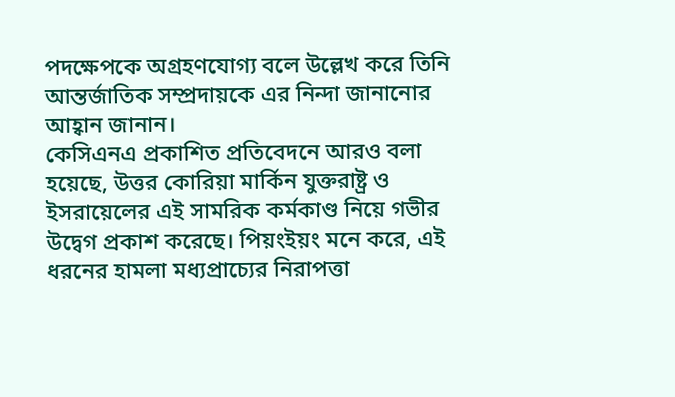পদক্ষেপকে অগ্রহণযোগ্য বলে উল্লেখ করে তিনি আন্তর্জাতিক সম্প্রদায়কে এর নিন্দা জানানোর আহ্বান জানান।
কেসিএনএ প্রকাশিত প্রতিবেদনে আরও বলা হয়েছে, উত্তর কোরিয়া মার্কিন যুক্তরাষ্ট্র ও ইসরায়েলের এই সামরিক কর্মকাণ্ড নিয়ে গভীর উদ্বেগ প্রকাশ করেছে। পিয়ংইয়ং মনে করে, এই ধরনের হামলা মধ্যপ্রাচ্যের নিরাপত্তা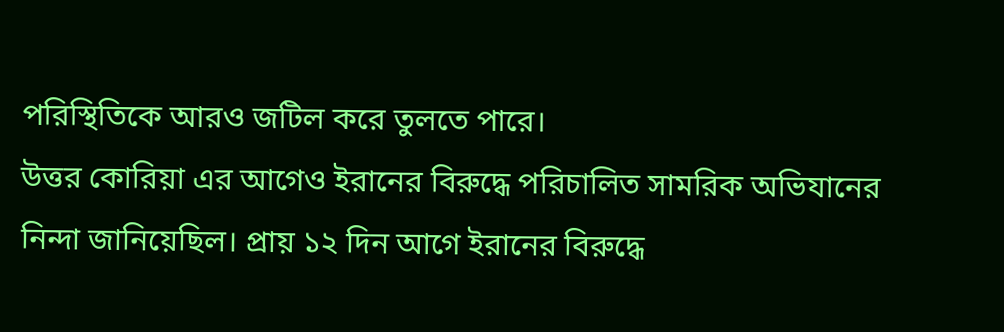পরিস্থিতিকে আরও জটিল করে তুলতে পারে।
উত্তর কোরিয়া এর আগেও ইরানের বিরুদ্ধে পরিচালিত সামরিক অভিযানের নিন্দা জানিয়েছিল। প্রায় ১২ দিন আগে ইরানের বিরুদ্ধে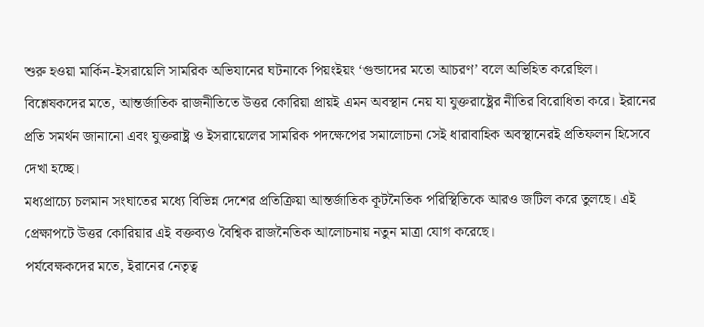শুরু হওয়া মার্কিন-ইসরায়েলি সামরিক অভিযানের ঘটনাকে পিয়ংইয়ং ‘গুন্ডাদের মতো আচরণ’ বলে অভিহিত করেছিল।
বিশ্লেষকদের মতে, আন্তর্জাতিক রাজনীতিতে উত্তর কোরিয়া প্রায়ই এমন অবস্থান নেয় যা যুক্তরাষ্ট্রের নীতির বিরোধিতা করে। ইরানের প্রতি সমর্থন জানানো এবং যুক্তরাষ্ট্র ও ইসরায়েলের সামরিক পদক্ষেপের সমালোচনা সেই ধারাবাহিক অবস্থানেরই প্রতিফলন হিসেবে দেখা হচ্ছে।
মধ্যপ্রাচ্যে চলমান সংঘাতের মধ্যে বিভিন্ন দেশের প্রতিক্রিয়া আন্তর্জাতিক কূটনৈতিক পরিস্থিতিকে আরও জটিল করে তুলছে। এই প্রেক্ষাপটে উত্তর কোরিয়ার এই বক্তব্যও বৈশ্বিক রাজনৈতিক আলোচনায় নতুন মাত্রা যোগ করেছে।
পর্যবেক্ষকদের মতে, ইরানের নেতৃত্ব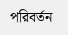পরিবর্তন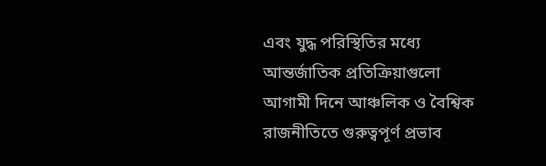এবং যুদ্ধ পরিস্থিতির মধ্যে আন্তর্জাতিক প্রতিক্রিয়াগুলো আগামী দিনে আঞ্চলিক ও বৈশ্বিক রাজনীতিতে গুরুত্বপূর্ণ প্রভাব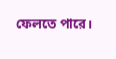ফেলতে পারে।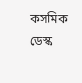কসমিক ডেস্ক